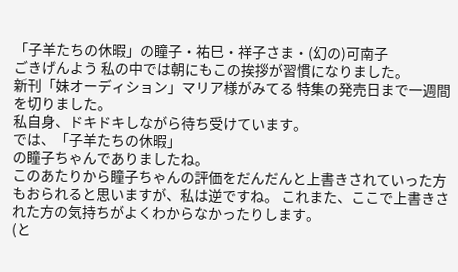「子羊たちの休暇」の瞳子・祐巳・祥子さま・(幻の)可南子
ごきげんよう 私の中では朝にもこの挨拶が習慣になりました。
新刊「妹オーディション」マリア様がみてる 特集の発売日まで一週間を切りました。
私自身、ドキドキしながら待ち受けています。
では、「子羊たちの休暇」
の瞳子ちゃんでありましたね。
このあたりから瞳子ちゃんの評価をだんだんと上書きされていった方もおられると思いますが、私は逆ですね。 これまた、ここで上書きされた方の気持ちがよくわからなかったりします。
(と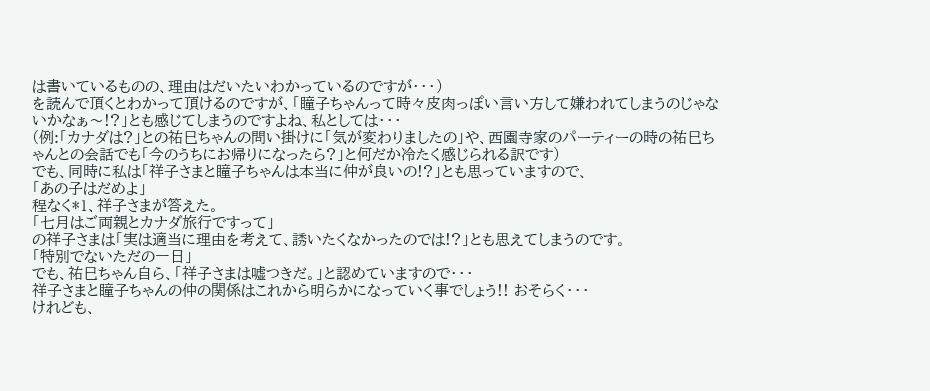は書いているものの、理由はだいたいわかっているのですが・・・)
を読んで頂くとわかって頂けるのですが、「瞳子ちゃんって時々皮肉っぽい言い方して嫌われてしまうのじゃないかなぁ〜!?」とも感じてしまうのですよね、私としては・・・
(例:「カナダは?」との祐巳ちゃんの問い掛けに「気が変わりましたの」や、西園寺家のパーティーの時の祐巳ちゃんとの会話でも「今のうちにお帰りになったら?」と何だか冷たく感じられる訳です)
でも、同時に私は「祥子さまと瞳子ちゃんは本当に仲が良いの!?」とも思っていますので、
「あの子はだめよ」
程なく*1、祥子さまが答えた。
「七月はご両親とカナダ旅行ですって」
の祥子さまは「実は適当に理由を考えて、誘いたくなかったのでは!?」とも思えてしまうのです。
「特別でないただの一日」
でも、祐巳ちゃん自ら、「祥子さまは嘘つきだ。」と認めていますので・・・
祥子さまと瞳子ちゃんの仲の関係はこれから明らかになっていく事でしょう!! おそらく・・・
けれども、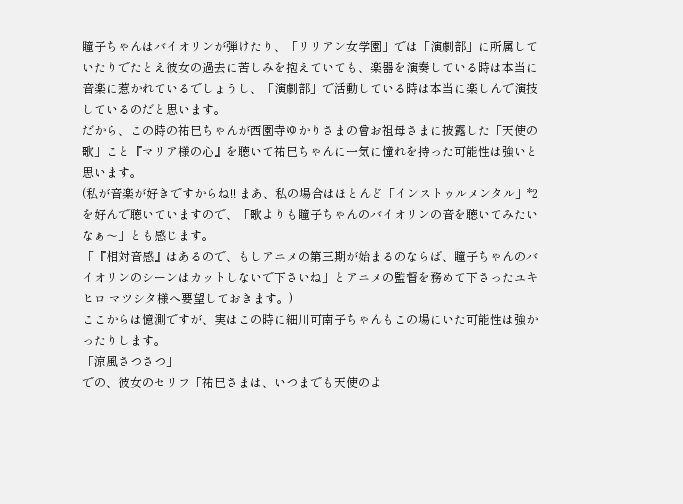瞳子ちゃんはバイオリンが弾けたり、「リリアン女学園」では「演劇部」に所属していたりでたとえ彼女の過去に苦しみを抱えていても、楽器を演奏している時は本当に音楽に惹かれているでしょうし、「演劇部」で活動している時は本当に楽しんで演技しているのだと思います。
だから、この時の祐巳ちゃんが西園寺ゆかりさまの曾お祖母さまに披露した「天使の歌」こと『マリア様の心』を聴いて祐巳ちゃんに一気に憧れを持った可能性は強いと思います。
(私が音楽が好きですからね!! まあ、私の場合はほとんど「インストゥルメンタル」*2を好んで聴いていますので、「歌よりも瞳子ちゃんのバイオリンの音を聴いてみたいなぁ〜」とも感じます。
「『相対音感』はあるので、もしアニメの第三期が始まるのならば、瞳子ちゃんのバイオリンのシーンはカットしないで下さいね」とアニメの監督を務めて下さったユキヒロ マツシタ様へ要望しておきます。)
ここからは憶測ですが、実はこの時に細川可南子ちゃんもこの場にいた可能性は強かったりします。
「涼風さつさつ」
での、彼女のセリフ「祐巳さまは、いつまでも天使のよ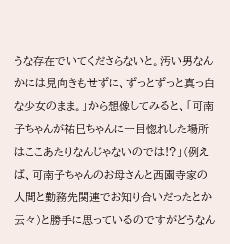うな存在でいてくださらないと。汚い男なんかには見向きもせずに、ずっとずっと真っ白な少女のまま。」から想像してみると、「可南子ちゃんが祐巳ちゃんに一目惚れした場所はここあたりなんじゃないのでは!?」(例えば、可南子ちゃんのお母さんと西園寺家の人間と勤務先関連でお知り合いだったとか云々)と勝手に思っているのですがどうなん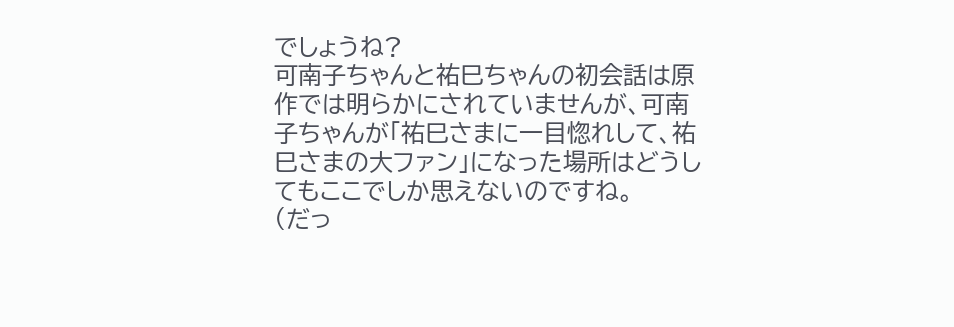でしょうね?
可南子ちゃんと祐巳ちゃんの初会話は原作では明らかにされていませんが、可南子ちゃんが「祐巳さまに一目惚れして、祐巳さまの大ファン」になった場所はどうしてもここでしか思えないのですね。
(だっ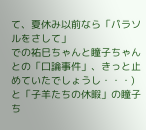て、夏休み以前なら「パラソルをさして」
での祐巳ちゃんと瞳子ちゃんとの「口論事件」、きっと止めていたでしょうし・・・)
と「子羊たちの休暇」の瞳子ち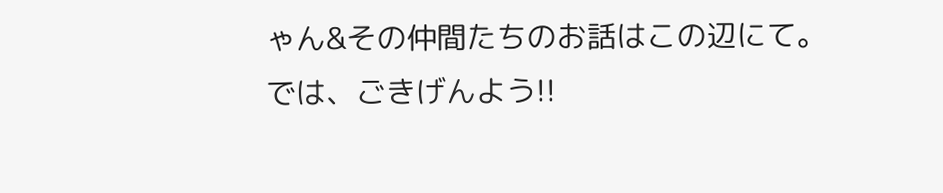ゃん&その仲間たちのお話はこの辺にて。
では、ごきげんよう!!